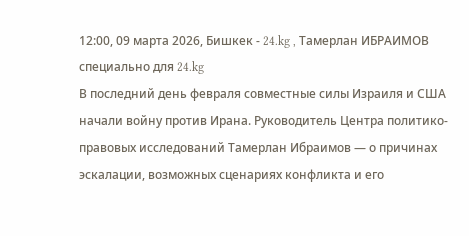12:00, 09 марта 2026, Бишкек - 24.kg , Тамерлан ИБРАИМОВ специально для 24.kg
В последний день февраля совместные силы Израиля и США начали войну против Ирана. Руководитель Центра политико-правовых исследований Тамерлан Ибраимов — о причинах эскалации, возможных сценариях конфликта и его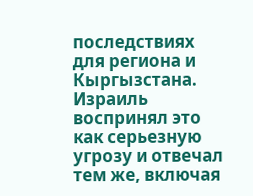последствиях для региона и Кыргызстана.
Израиль воспринял это как серьезную угрозу и отвечал тем же, включая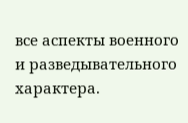все аспекты военного и разведывательного характера.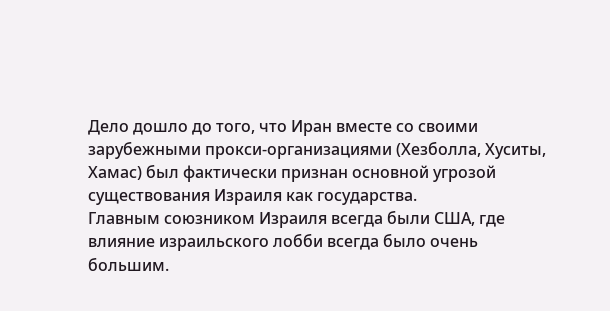Дело дошло до того, что Иран вместе со своими зарубежными прокси-организациями (Хезболла, Хуситы, Хамас) был фактически признан основной угрозой существования Израиля как государства.
Главным союзником Израиля всегда были США, где влияние израильского лобби всегда было очень большим.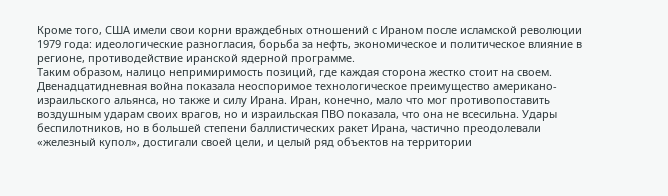Кроме того, США имели свои корни враждебных отношений с Ираном после исламской революции 1979 года: идеологические разногласия, борьба за нефть, экономическое и политическое влияние в регионе, противодействие иранской ядерной программе.
Таким образом, налицо непримиримость позиций, где каждая сторона жестко стоит на своем.
Двенадцатидневная война показала неоспоримое технологическое преимущество американо-израильского альянса, но также и силу Ирана. Иран, конечно, мало что мог противопоставить воздушным ударам своих врагов, но и израильская ПВО показала, что она не всесильна. Удары беспилотников, но в большей степени баллистических ракет Ирана, частично преодолевали «железный купол», достигали своей цели, и целый ряд объектов на территории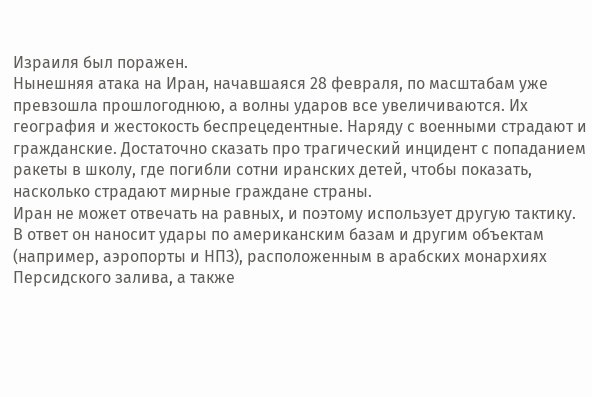Израиля был поражен.
Нынешняя атака на Иран, начавшаяся 28 февраля, по масштабам уже превзошла прошлогоднюю, а волны ударов все увеличиваются. Их география и жестокость беспрецедентные. Наряду с военными страдают и гражданские. Достаточно сказать про трагический инцидент с попаданием ракеты в школу, где погибли сотни иранских детей, чтобы показать, насколько страдают мирные граждане страны.
Иран не может отвечать на равных, и поэтому использует другую тактику.
В ответ он наносит удары по американским базам и другим объектам (например, аэропорты и НПЗ), расположенным в арабских монархиях Персидского залива, а также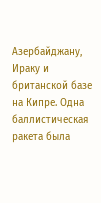Азербайджану, Ираку и британской базе на Кипре. Одна баллистическая ракета была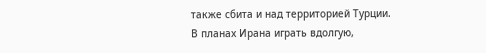также сбита и над территорией Турции.
В планах Ирана играть вдолгую,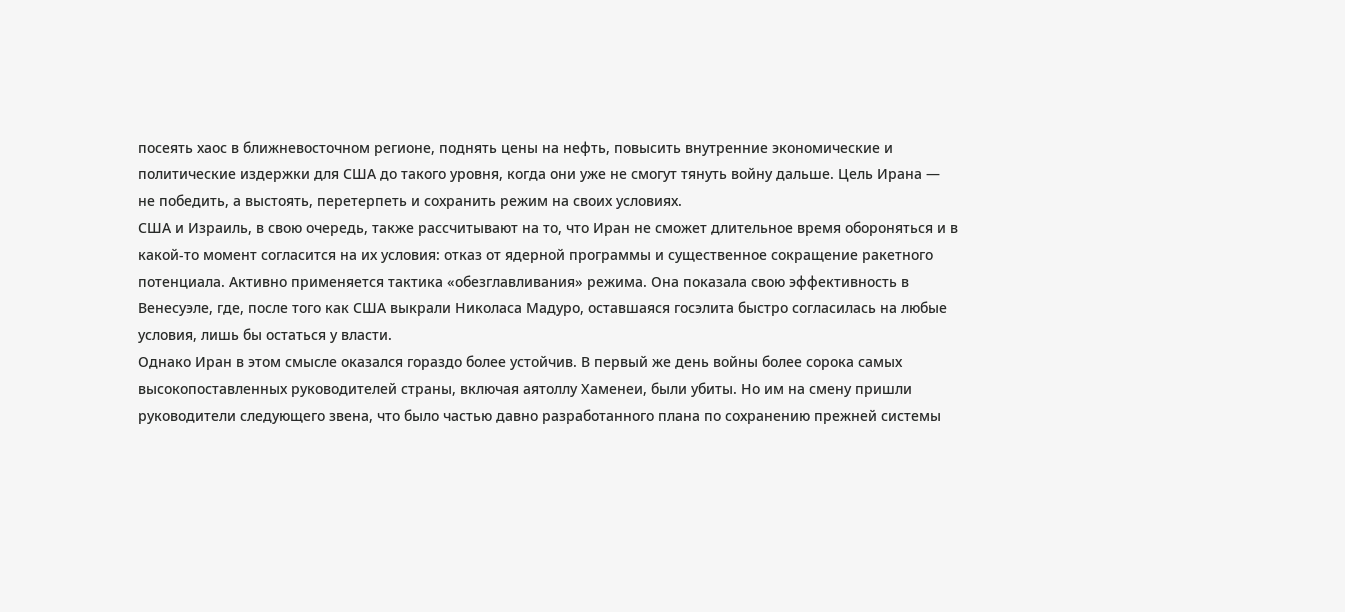посеять хаос в ближневосточном регионе, поднять цены на нефть, повысить внутренние экономические и политические издержки для США до такого уровня, когда они уже не смогут тянуть войну дальше. Цель Ирана — не победить, а выстоять, перетерпеть и сохранить режим на своих условиях.
США и Израиль, в свою очередь, также рассчитывают на то, что Иран не сможет длительное время обороняться и в какой-то момент согласится на их условия: отказ от ядерной программы и существенное сокращение ракетного потенциала. Активно применяется тактика «обезглавливания» режима. Она показала свою эффективность в Венесуэле, где, после того как США выкрали Николаса Мадуро, оставшаяся госэлита быстро согласилась на любые условия, лишь бы остаться у власти.
Однако Иран в этом смысле оказался гораздо более устойчив. В первый же день войны более сорока самых высокопоставленных руководителей страны, включая аятоллу Хаменеи, были убиты. Но им на смену пришли руководители следующего звена, что было частью давно разработанного плана по сохранению прежней системы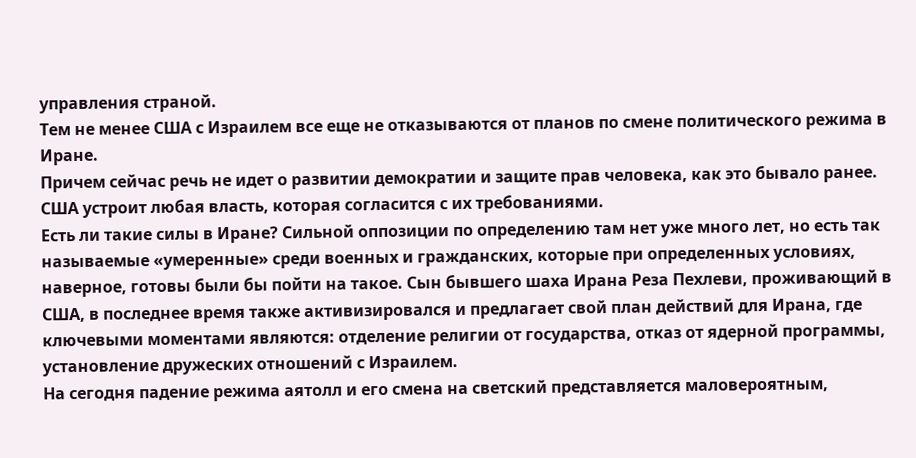управления страной.
Тем не менее США с Израилем все еще не отказываются от планов по смене политического режима в Иране.
Причем сейчас речь не идет о развитии демократии и защите прав человека, как это бывало ранее. США устроит любая власть, которая согласится с их требованиями.
Есть ли такие силы в Иране? Сильной оппозиции по определению там нет уже много лет, но есть так называемые «умеренные» среди военных и гражданских, которые при определенных условиях, наверное, готовы были бы пойти на такое. Сын бывшего шаха Ирана Реза Пехлеви, проживающий в США, в последнее время также активизировался и предлагает свой план действий для Ирана, где ключевыми моментами являются: отделение религии от государства, отказ от ядерной программы, установление дружеских отношений с Израилем.
На сегодня падение режима аятолл и его смена на светский представляется маловероятным,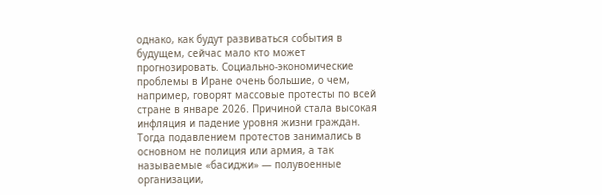однако, как будут развиваться события в будущем, сейчас мало кто может прогнозировать. Социально-экономические проблемы в Иране очень большие, о чем, например, говорят массовые протесты по всей стране в январе 2026. Причиной стала высокая инфляция и падение уровня жизни граждан. Тогда подавлением протестов занимались в основном не полиция или армия, а так называемые «басиджи» — полувоенные организации,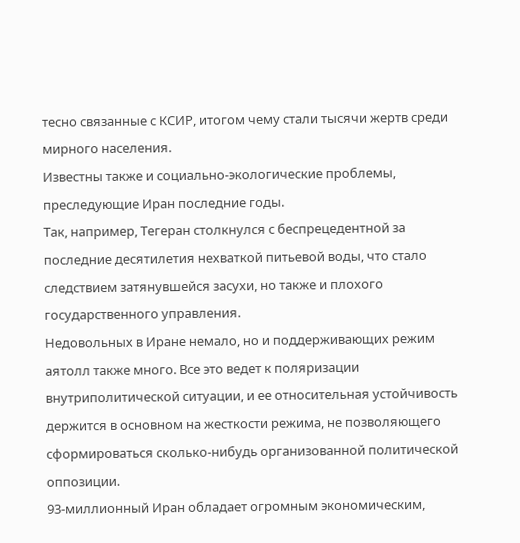тесно связанные с КСИР, итогом чему стали тысячи жертв среди мирного населения.
Известны также и социально-экологические проблемы, преследующие Иран последние годы.
Так, например, Тегеран столкнулся с беспрецедентной за последние десятилетия нехваткой питьевой воды, что стало следствием затянувшейся засухи, но также и плохого государственного управления.
Недовольных в Иране немало, но и поддерживающих режим аятолл также много. Все это ведет к поляризации внутриполитической ситуации, и ее относительная устойчивость держится в основном на жесткости режима, не позволяющего сформироваться сколько-нибудь организованной политической оппозиции.
93-миллионный Иран обладает огромным экономическим,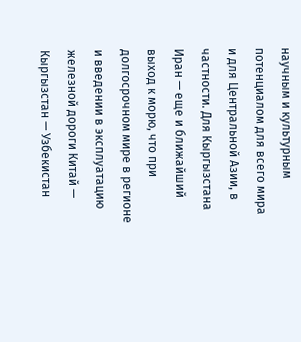научным и культурным потенциалом для всего мира и для Центральной Азии, в частности. Для Кыргызстана Иран — еще и ближайший выход к морю, что при долгосрочном мире в регионе и введении в эксплуатацию железной дороги Китай — Кыргызстан — Узбекистан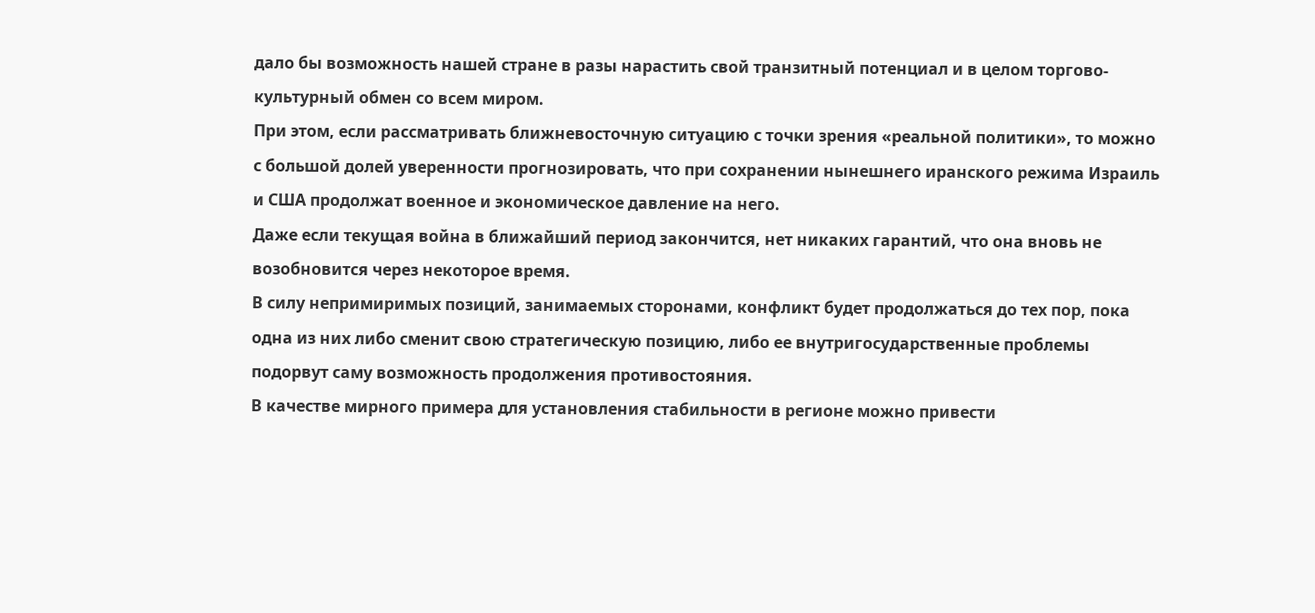дало бы возможность нашей стране в разы нарастить свой транзитный потенциал и в целом торгово-культурный обмен со всем миром.
При этом, если рассматривать ближневосточную ситуацию с точки зрения «реальной политики», то можно с большой долей уверенности прогнозировать, что при сохранении нынешнего иранского режима Израиль и США продолжат военное и экономическое давление на него.
Даже если текущая война в ближайший период закончится, нет никаких гарантий, что она вновь не возобновится через некоторое время.
В силу непримиримых позиций, занимаемых сторонами, конфликт будет продолжаться до тех пор, пока одна из них либо сменит свою стратегическую позицию, либо ее внутригосударственные проблемы подорвут саму возможность продолжения противостояния.
В качестве мирного примера для установления стабильности в регионе можно привести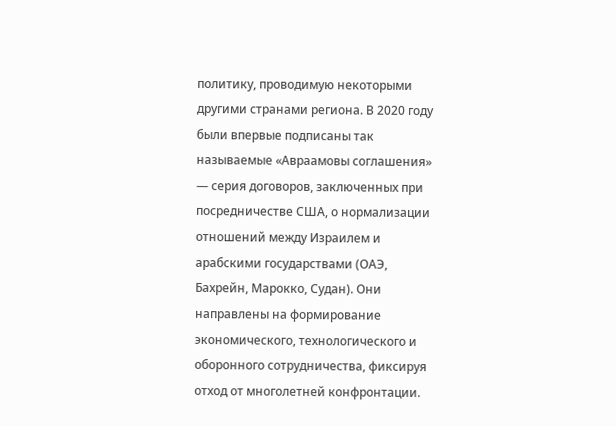политику, проводимую некоторыми другими странами региона. В 2020 году были впервые подписаны так называемые «Авраамовы соглашения» — серия договоров, заключенных при посредничестве США, о нормализации отношений между Израилем и арабскими государствами (ОАЭ, Бахрейн, Марокко, Судан). Они направлены на формирование экономического, технологического и оборонного сотрудничества, фиксируя отход от многолетней конфронтации.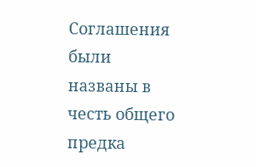Соглашения были названы в честь общего предка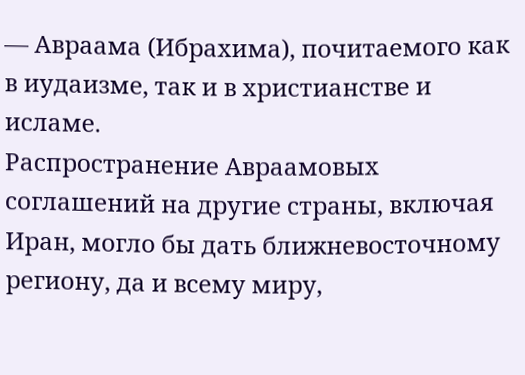— Авраама (Ибрахима), почитаемого как в иудаизме, так и в христианстве и исламе.
Распространение Авраамовых соглашений на другие страны, включая Иран, могло бы дать ближневосточному региону, да и всему миру,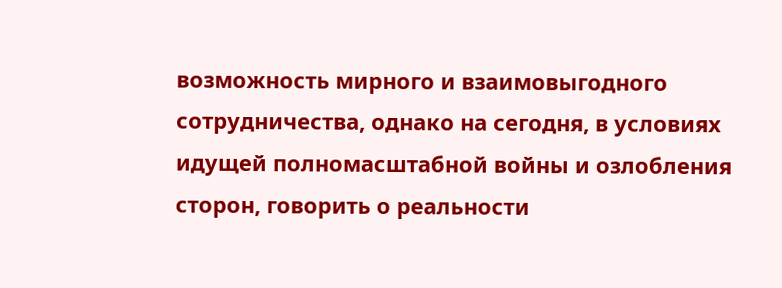возможность мирного и взаимовыгодного сотрудничества, однако на сегодня, в условиях идущей полномасштабной войны и озлобления сторон, говорить о реальности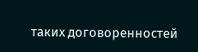таких договоренностей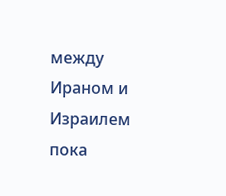между Ираном и Израилем пока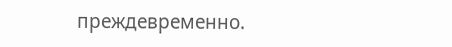преждевременно.